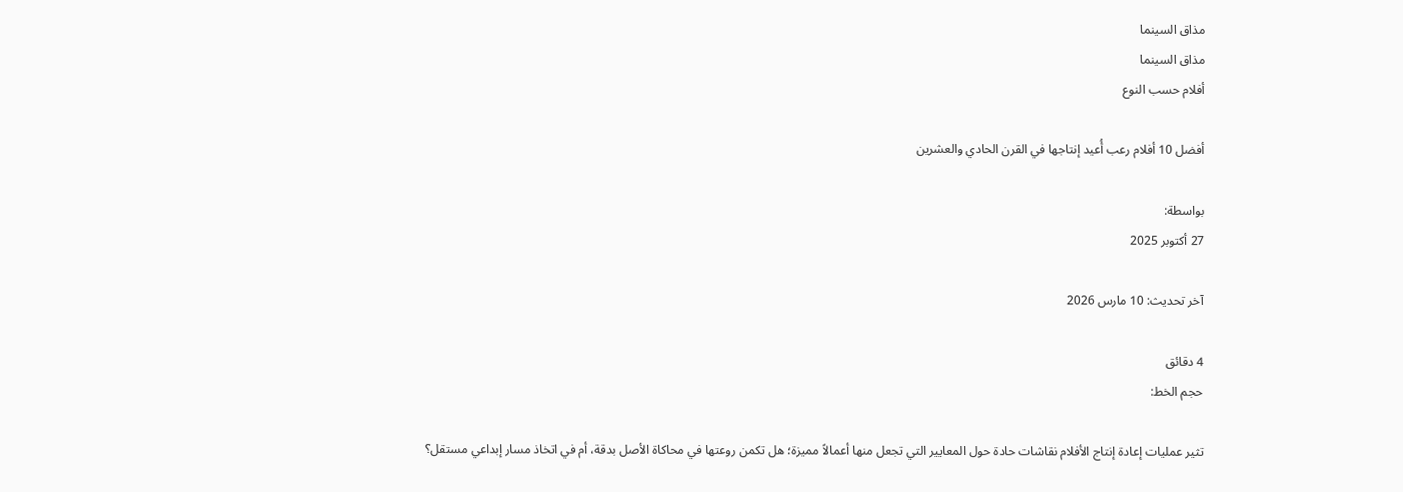مذاق السينما
مذاق السينما
أفلام حسب النوع

أفضل 10 أفلام رعب أُعيد إنتاجها في القرن الحادي والعشرين

بواسطة:
27 أكتوبر 2025

آخر تحديث: 10 مارس 2026

4 دقائق
حجم الخط:

تثير عمليات إعادة إنتاج الأفلام نقاشات حادة حول المعايير التي تجعل منها أعمالاً مميزة؛ هل تكمن روعتها في محاكاة الأصل بدقة، أم في اتخاذ مسار إبداعي مستقل؟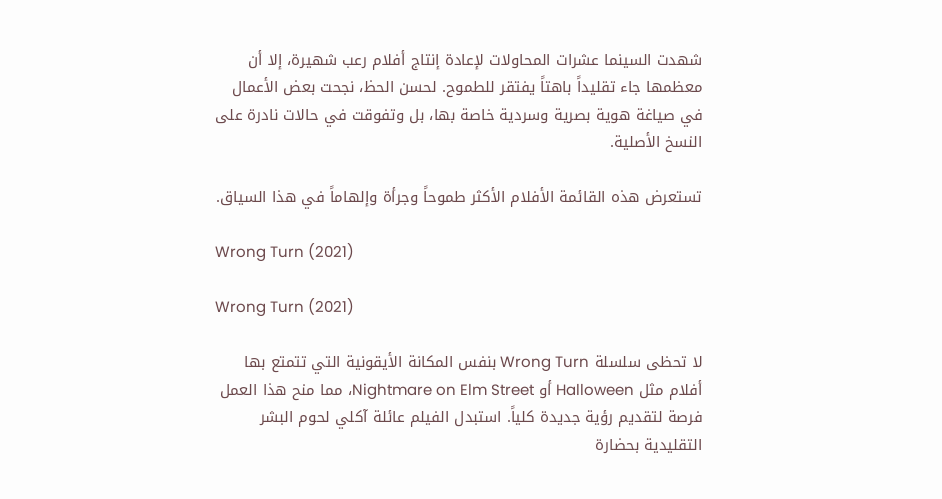شهدت السينما عشرات المحاولات لإعادة إنتاج أفلام رعب شهيرة، إلا أن معظمها جاء تقليداً باهتاً يفتقر للطموح. لحسن الحظ، نجحت بعض الأعمال في صياغة هوية بصرية وسردية خاصة بها، بل وتفوقت في حالات نادرة على النسخ الأصلية.

تستعرض هذه القائمة الأفلام الأكثر طموحاً وجرأة وإلهاماً في هذا السياق.

Wrong Turn (2021)

Wrong Turn (2021)

لا تحظى سلسلة Wrong Turn بنفس المكانة الأيقونية التي تتمتع بها أفلام مثل Halloween أو Nightmare on Elm Street، مما منح هذا العمل فرصة لتقديم رؤية جديدة كلياً. استبدل الفيلم عائلة آكلي لحوم البشر التقليدية بحضارة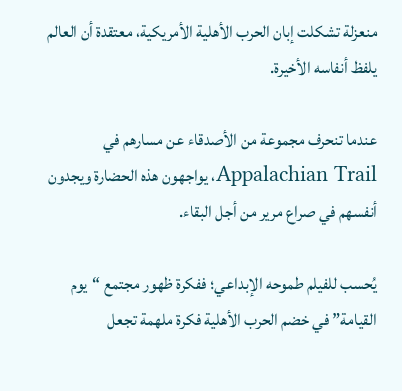منعزلة تشكلت إبان الحرب الأهلية الأمريكية، معتقدة أن العالم يلفظ أنفاسه الأخيرة.

عندما تنحرف مجموعة من الأصدقاء عن مسارهم في Appalachian Trail، يواجهون هذه الحضارة ويجدون أنفسهم في صراع مرير من أجل البقاء.

يُحسب للفيلم طموحه الإبداعي؛ ففكرة ظهور مجتمع “يوم القيامة” في خضم الحرب الأهلية فكرة ملهمة تجعل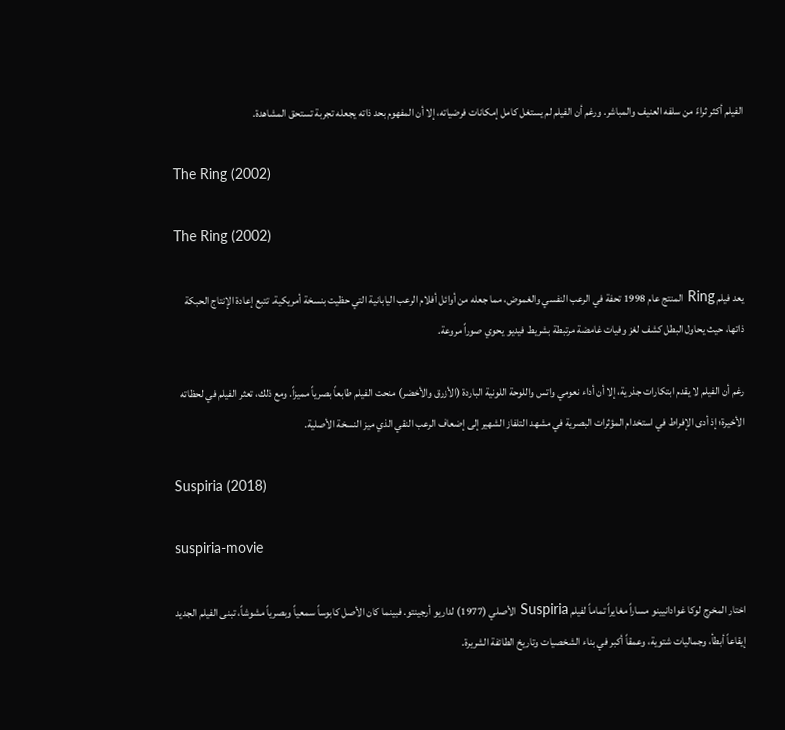الفيلم أكثر ثراءً من سلفه العنيف والمباشر. ورغم أن الفيلم لم يستغل كامل إمكانات فرضياته، إلا أن المفهوم بحد ذاته يجعله تجربة تستحق المشاهدة.

The Ring (2002)

The Ring (2002)

يعد فيلم Ring المنتج عام 1998 تحفة في الرعب النفسي والغموض، مما جعله من أوائل أفلام الرعب اليابانية التي حظيت بنسخة أمريكية. تتبع إعادة الإنتاج الحبكة ذاتها، حيث يحاول البطل كشف لغز وفيات غامضة مرتبطة بشريط فيديو يحوي صوراً مروعة.

رغم أن الفيلم لا يقدم ابتكارات جذرية، إلا أن أداء نعومي واتس واللوحة اللونية الباردة (الأزرق والأخضر) منحت الفيلم طابعاً بصرياً مميزاً. ومع ذلك، تعثر الفيلم في لحظاته الأخيرة؛ إذ أدى الإفراط في استخدام المؤثرات البصرية في مشهد التلفاز الشهير إلى إضعاف الرعب النقي الذي ميز النسخة الأصلية.

Suspiria (2018)

suspiria-movie

اختار المخرج لوكا غوادانيينو مساراً مغايراً تماماً لفيلم Suspiria الأصلي (1977) لداريو أرجينتو. فبينما كان الأصل كابوساً سمعياً وبصرياً مشوشاً، تبنى الفيلم الجديد إيقاعاً أبطأ، وجماليات شتوية، وعمقاً أكبر في بناء الشخصيات وتاريخ الطائفة الشريرة.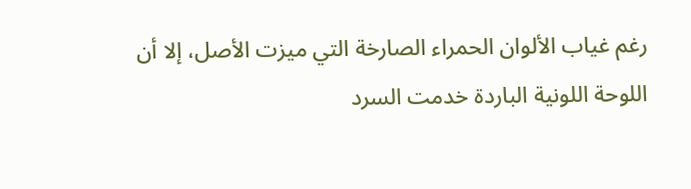رغم غياب الألوان الحمراء الصارخة التي ميزت الأصل، إلا أن اللوحة اللونية الباردة خدمت السرد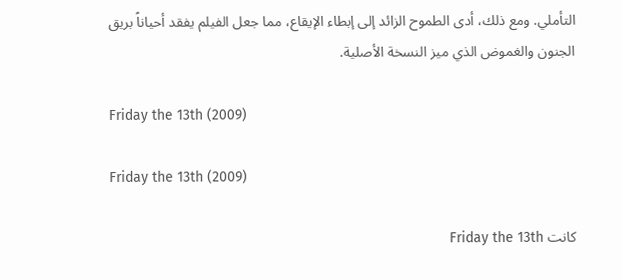التأملي. ومع ذلك، أدى الطموح الزائد إلى إبطاء الإيقاع، مما جعل الفيلم يفقد أحياناً بريق الجنون والغموض الذي ميز النسخة الأصلية.

Friday the 13th (2009)

Friday the 13th (2009)

كانت Friday the 13th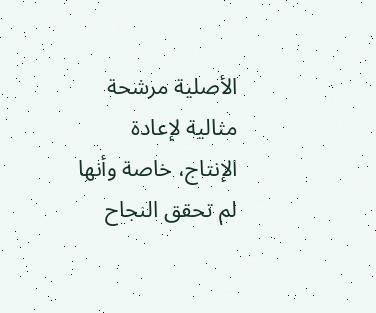الأصلية مرشحة مثالية لإعادة الإنتاج، خاصة وأنها لم تحقق النجاح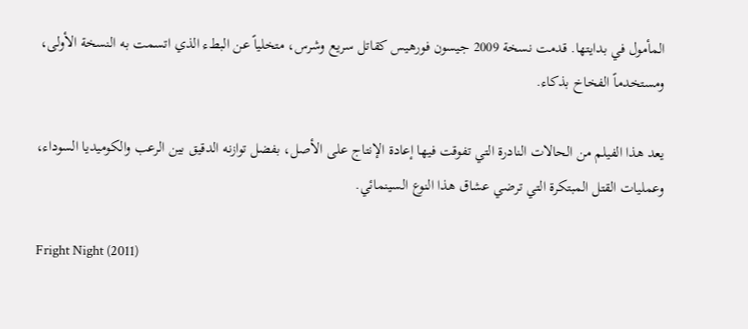المأمول في بدايتها. قدمت نسخة 2009 جيسون فورهيس كقاتل سريع وشرس، متخلياً عن البطء الذي اتسمت به النسخة الأولى، ومستخدماً الفخاخ بذكاء.

يعد هذا الفيلم من الحالات النادرة التي تفوقت فيها إعادة الإنتاج على الأصل، بفضل توازنه الدقيق بين الرعب والكوميديا السوداء، وعمليات القتل المبتكرة التي ترضي عشاق هذا النوع السينمائي.

Fright Night (2011)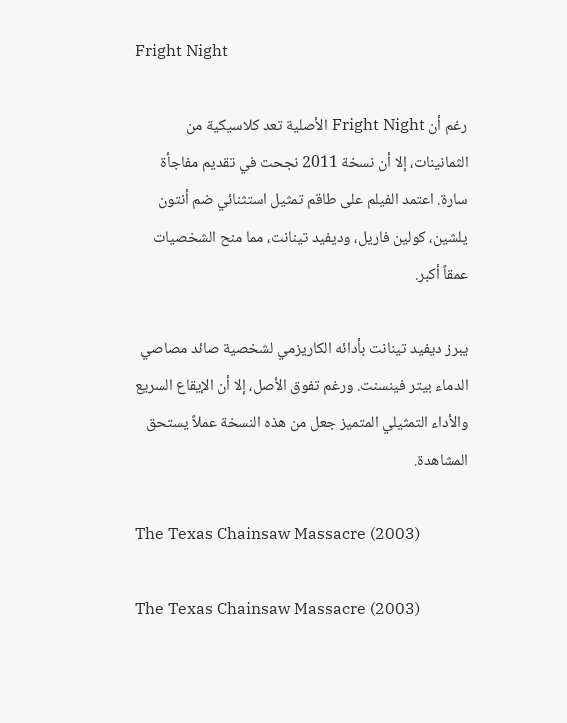Fright Night

رغم أن Fright Night الأصلية تعد كلاسيكية من الثمانينات، إلا أن نسخة 2011 نجحت في تقديم مفاجأة سارة. اعتمد الفيلم على طاقم تمثيل استثنائي ضم أنتون يلشين، كولين فاريل، وديفيد تينانت، مما منح الشخصيات عمقاً أكبر.

يبرز ديفيد تينانت بأدائه الكاريزمي لشخصية صائد مصاصي الدماء بيتر فينسنت. ورغم تفوق الأصل، إلا أن الإيقاع السريع والأداء التمثيلي المتميز جعل من هذه النسخة عملاً يستحق المشاهدة.

The Texas Chainsaw Massacre (2003)

The Texas Chainsaw Massacre (2003)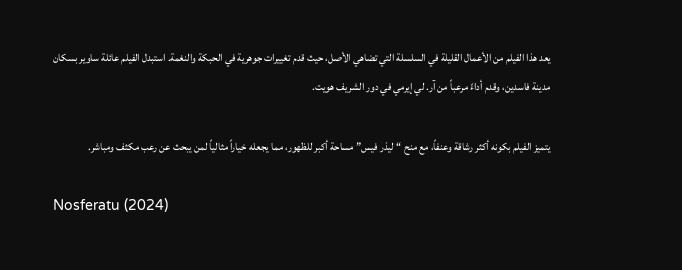يعد هذا الفيلم من الأعمال القليلة في السلسلة التي تضاهي الأصل، حيث قدم تغييرات جوهرية في الحبكة والنغمة. استبدل الفيلم عائلة ساوير بسكان مدينة فاسدين، وقدم أداءً مرعباً من آر. لي إيرمي في دور الشريف هويت.

يتميز الفيلم بكونه أكثر رشاقة وعنفاً، مع منح “ليذر فيس” مساحة أكبر للظهور، مما يجعله خياراً مثالياً لمن يبحث عن رعب مكثف ومباشر.

Nosferatu (2024)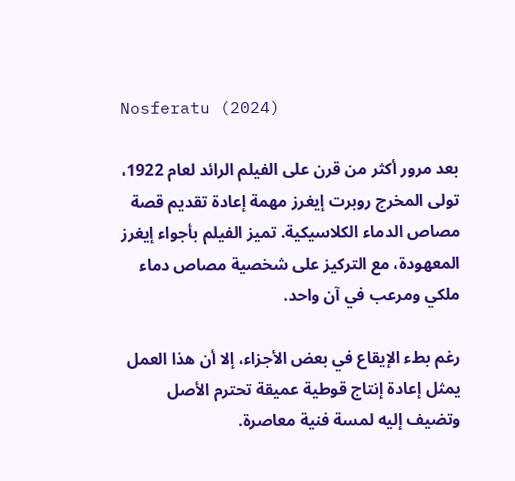Nosferatu (2024)

بعد مرور أكثر من قرن على الفيلم الرائد لعام 1922، تولى المخرج روبرت إيغرز مهمة إعادة تقديم قصة مصاص الدماء الكلاسيكية. تميز الفيلم بأجواء إيغرز المعهودة، مع التركيز على شخصية مصاص دماء ملكي ومرعب في آن واحد.

رغم بطء الإيقاع في بعض الأجزاء، إلا أن هذا العمل يمثل إعادة إنتاج قوطية عميقة تحترم الأصل وتضيف إليه لمسة فنية معاصرة.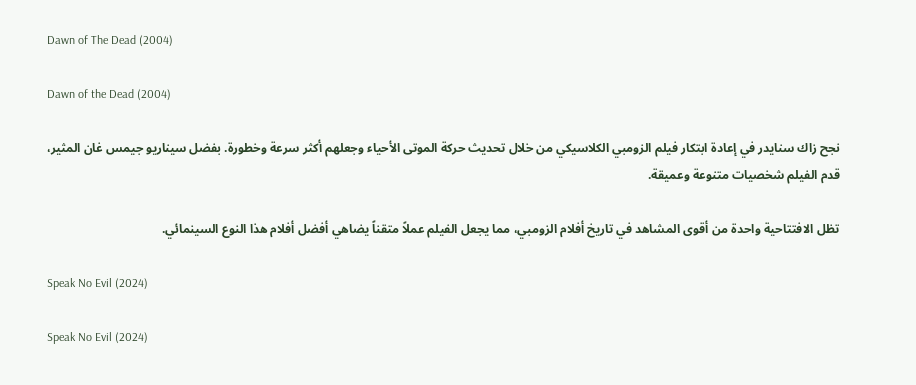Dawn of The Dead (2004)

Dawn of the Dead (2004)

نجح زاك سنايدر في إعادة ابتكار فيلم الزومبي الكلاسيكي من خلال تحديث حركة الموتى الأحياء وجعلهم أكثر سرعة وخطورة. بفضل سيناريو جيمس غان المثير، قدم الفيلم شخصيات متنوعة وعميقة.

تظل الافتتاحية واحدة من أقوى المشاهد في تاريخ أفلام الزومبي، مما يجعل الفيلم عملاً متقناً يضاهي أفضل أفلام هذا النوع السينمائي.

Speak No Evil (2024)

Speak No Evil (2024)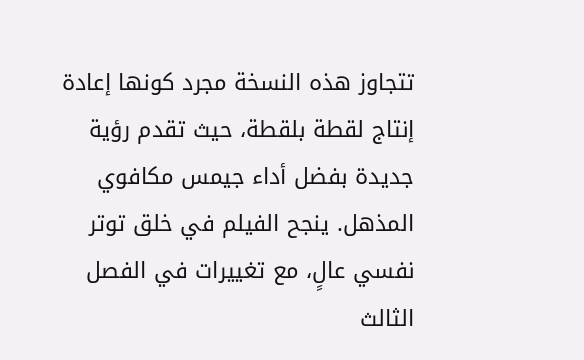تتجاوز هذه النسخة مجرد كونها إعادة إنتاج لقطة بلقطة، حيث تقدم رؤية جديدة بفضل أداء جيمس مكافوي المذهل. ينجح الفيلم في خلق توتر نفسي عالٍ، مع تغييرات في الفصل الثالث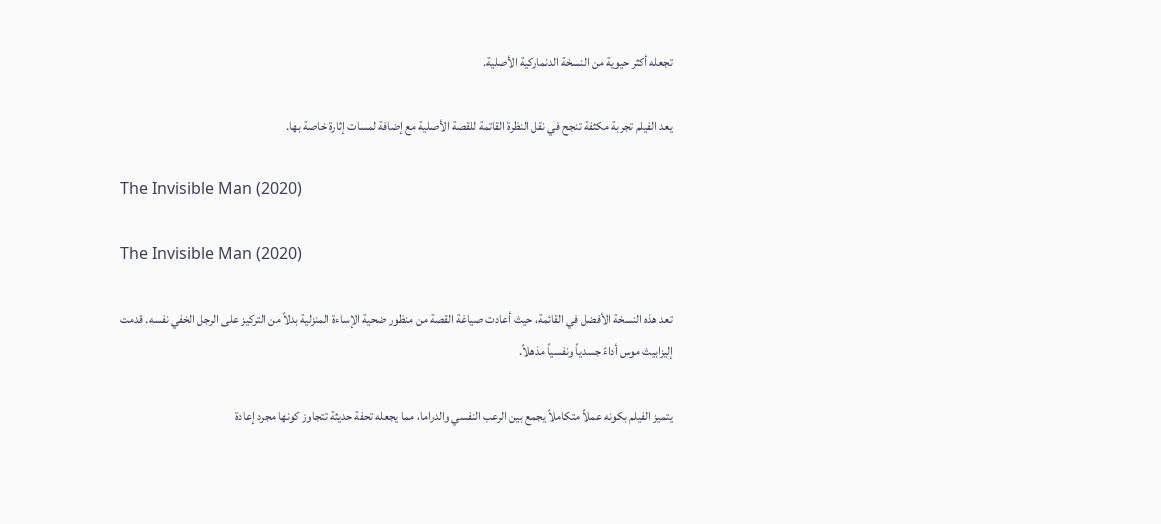تجعله أكثر حيوية من النسخة الدنماركية الأصلية.

يعد الفيلم تجربة مكثفة تنجح في نقل النظرة القاتمة للقصة الأصلية مع إضافة لمسات إثارة خاصة بها.

The Invisible Man (2020)

The Invisible Man (2020)

تعد هذه النسخة الأفضل في القائمة، حيث أعادت صياغة القصة من منظور ضحية الإساءة المنزلية بدلاً من التركيز على الرجل الخفي نفسه. قدمت إليزابيث موس أداءً جسدياً ونفسياً مذهلاً.

يتميز الفيلم بكونه عملاً متكاملاً يجمع بين الرعب النفسي والدراما، مما يجعله تحفة حديثة تتجاوز كونها مجرد إعادة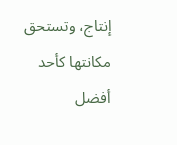إنتاج، وتستحق مكانتها كأحد أفضل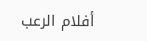أفلام الرعب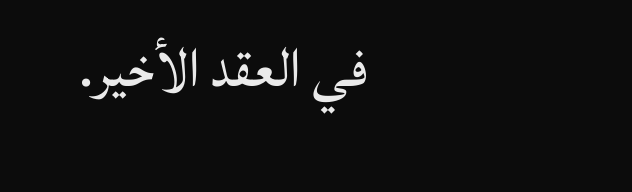في العقد الأخير.